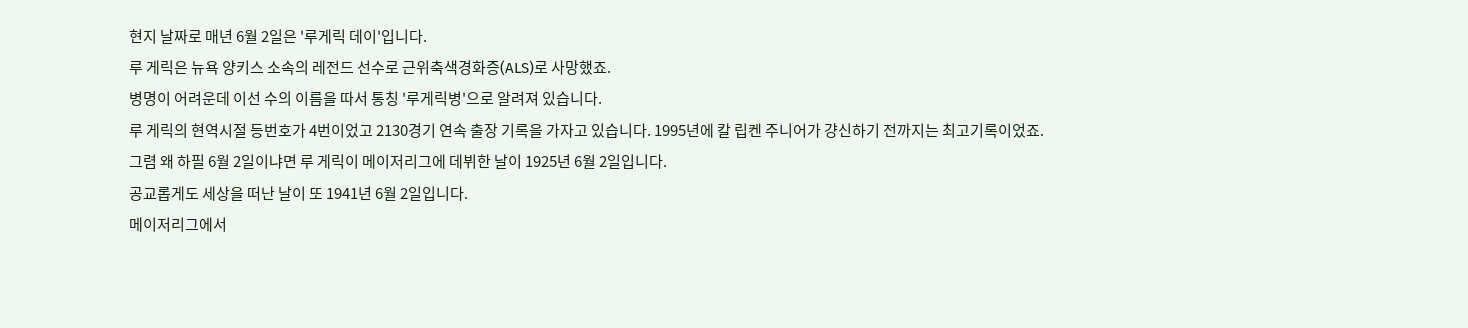현지 날짜로 매년 6월 2일은 '루게릭 데이'입니다.
루 게릭은 뉴욕 양키스 소속의 레전드 선수로 근위축색경화증(ALS)로 사망했죠.
병명이 어려운데 이선 수의 이름을 따서 통칭 '루게릭병'으로 알려져 있습니다.
루 게릭의 현역시절 등번호가 4번이었고 2130경기 연속 출장 기록을 가자고 있습니다. 1995년에 칼 립켄 주니어가 걍신하기 전까지는 최고기록이었죠.
그렴 왜 하필 6월 2일이냐면 루 게릭이 메이저리그에 데뷔한 날이 1925년 6월 2일입니다.
공교롭게도 세상을 떠난 날이 또 1941년 6월 2일입니다.
메이저리그에서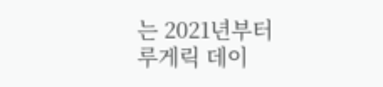는 2021년부터 루게릭 데이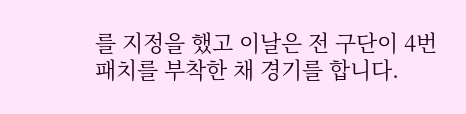를 지정을 했고 이날은 전 구단이 4번 패치를 부착한 채 경기를 합니다.